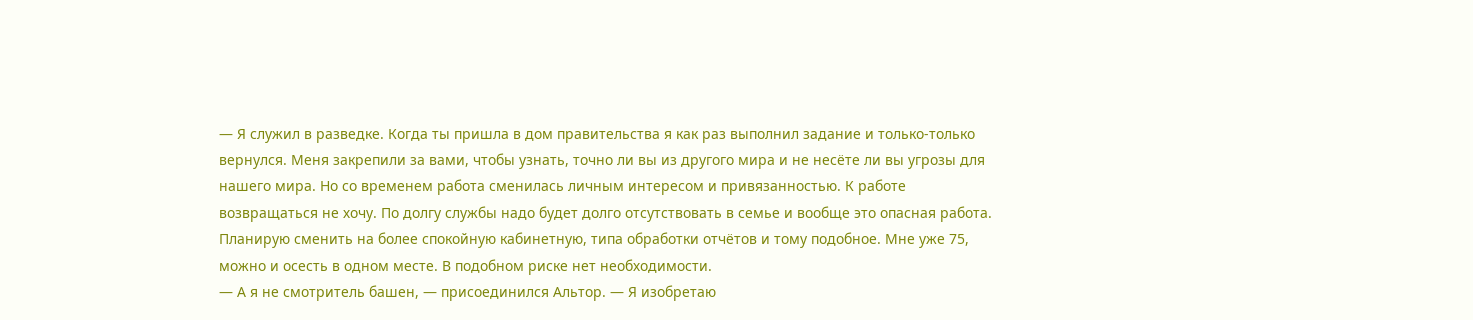— Я служил в разведке. Когда ты пришла в дом правительства я как раз выполнил задание и только-только вернулся. Меня закрепили за вами, чтобы узнать, точно ли вы из другого мира и не несёте ли вы угрозы для нашего мира. Но со временем работа сменилась личным интересом и привязанностью. К работе возвращаться не хочу. По долгу службы надо будет долго отсутствовать в семье и вообще это опасная работа. Планирую сменить на более спокойную кабинетную, типа обработки отчётов и тому подобное. Мне уже 75, можно и осесть в одном месте. В подобном риске нет необходимости.
— А я не смотритель башен, — присоединился Альтор. — Я изобретаю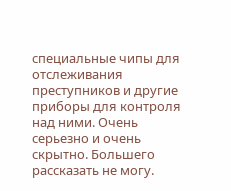специальные чипы для отслеживания преступников и другие приборы для контроля над ними. Очень серьезно и очень скрытно. Большего рассказать не могу.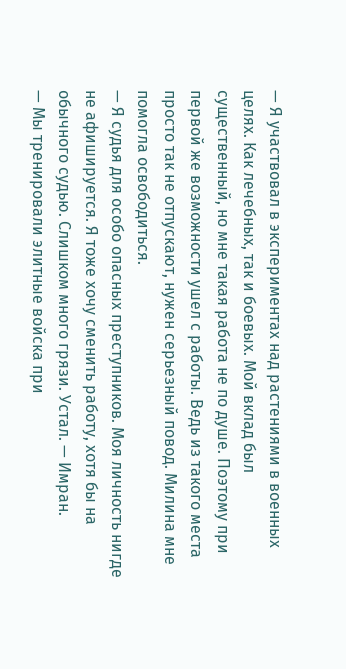— Я участвовал в экспериментах над растениями в военных целях. Как лечебных, так и боевых. Мой вклад был существенный, но мне такая работа не по душе. Поэтому при первой же возможности ушел с работы. Ведь из такого места просто так не отпускают, нужен серьезный повод. Милина мне помогла освободиться.
— Я судья для особо опасных преступников. Моя личность нигде не афишируется. Я тоже хочу сменить работу, хотя бы на обычного судью. Слишком много грязи. Устал. — Имран.
— Мы тренировали элитные войска при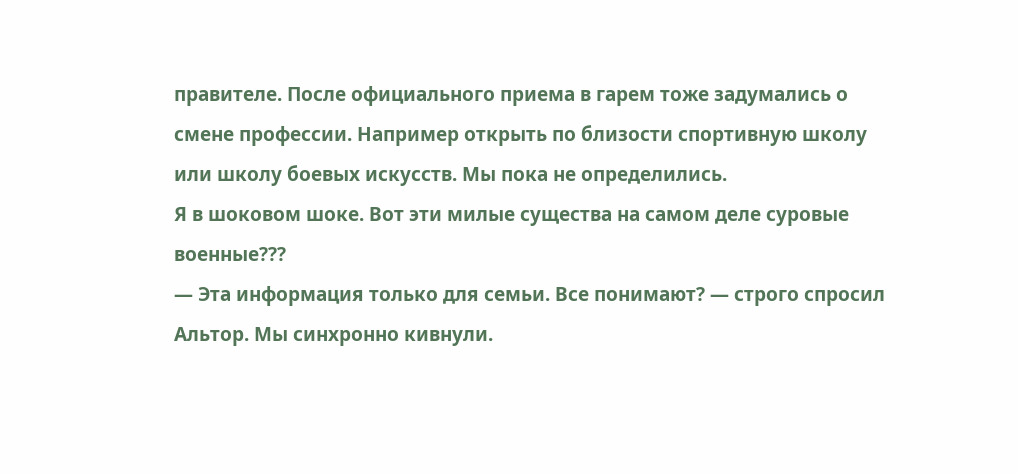правителе. После официального приема в гарем тоже задумались о смене профессии. Например открыть по близости спортивную школу или школу боевых искусств. Мы пока не определились.
Я в шоковом шоке. Вот эти милые существа на самом деле суровые военные???
— Эта информация только для семьи. Все понимают? — строго спросил Альтор. Мы синхронно кивнули.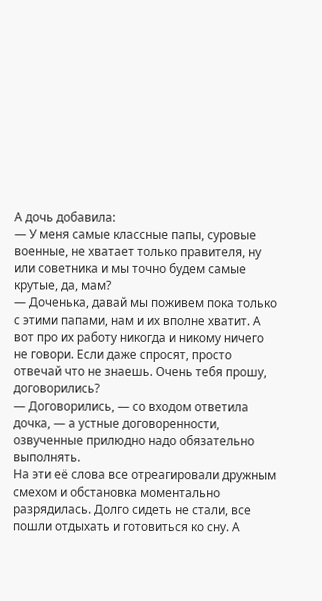А дочь добавила:
— У меня самые классные папы, суровые военные, не хватает только правителя, ну или советника и мы точно будем самые крутые, да, мам?
— Доченька, давай мы поживем пока только с этими папами, нам и их вполне хватит. А вот про их работу никогда и никому ничего не говори. Если даже спросят, просто отвечай что не знаешь. Очень тебя прошу, договорились?
— Договорились, — со входом ответила дочка, — а устные договоренности, озвученные прилюдно надо обязательно выполнять.
На эти её слова все отреагировали дружным смехом и обстановка моментально разрядилась. Долго сидеть не стали, все пошли отдыхать и готовиться ко сну. А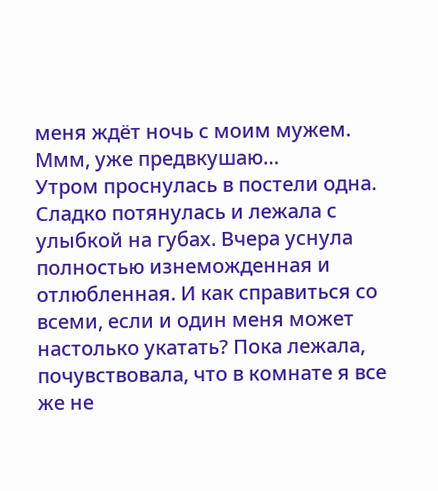меня ждёт ночь с моим мужем. Ммм, уже предвкушаю…
Утром проснулась в постели одна. Сладко потянулась и лежала с улыбкой на губах. Вчера уснула полностью изнеможденная и отлюбленная. И как справиться со всеми, если и один меня может настолько укатать? Пока лежала, почувствовала, что в комнате я все же не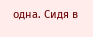одна. Сидя в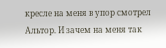кресле на меня в упор смотрел Альтор. И зачем на меня так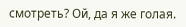смотреть? Ой, да я же голая.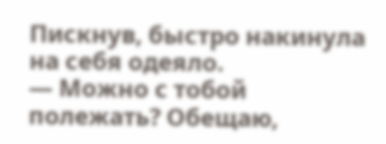Пискнув, быстро накинула на себя одеяло.
— Можно с тобой полежать? Обещаю,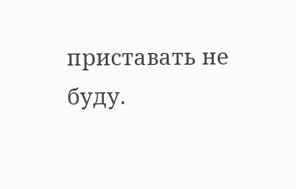приставать не буду.